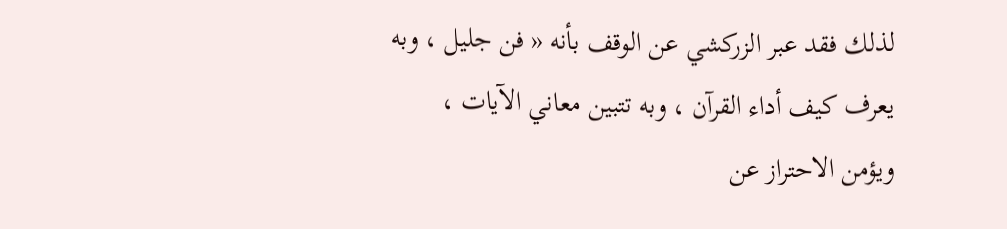لذلك فقد عبر الزركشي عن الوقف بأنه « فن جليل ، وبه يعرف كيف أداء القرآن ، وبه تتبين معاني الآيات ، ويؤمن الاحتراز عن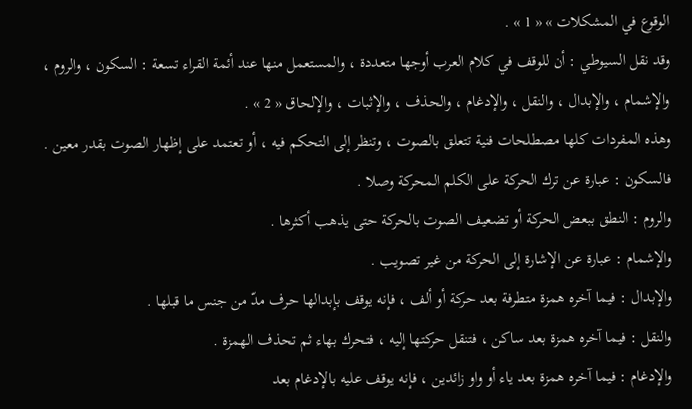الوقوع في المشكلات » « 1 » .
وقد نقل السيوطي : أن للوقف في كلام العرب أوجها متعددة ، والمستعمل منها عند أئمة القراء تسعة : السكون ، والروم ، والإشمام ، والإبدال ، والنقل ، والإدغام ، والحذف ، والإثبات ، والإلحاق « 2 » .
وهذه المفردات كلها مصطلحات فنية تتعلق بالصوت ، وتنظر إلى التحكم فيه ، أو تعتمد على إظهار الصوت بقدر معين .
فالسكون : عبارة عن ترك الحركة على الكلم المحركة وصلا .
والروم : النطق ببعض الحركة أو تضعيف الصوت بالحركة حتى يذهب أكثرها .
والإشمام : عبارة عن الإشارة إلى الحركة من غير تصويب .
والإبدال : فيما آخره همزة متطرفة بعد حركة أو ألف ، فإنه يوقف بإبدالها حرف مدّ من جنس ما قبلها .
والنقل : فيما آخره همزة بعد ساكن ، فتنقل حركتها إليه ، فتحرك بهاء ثم تحذف الهمزة .
والإدغام : فيما آخره همزة بعد ياء أو واو زائدين ، فإنه يوقف عليه بالإدغام بعد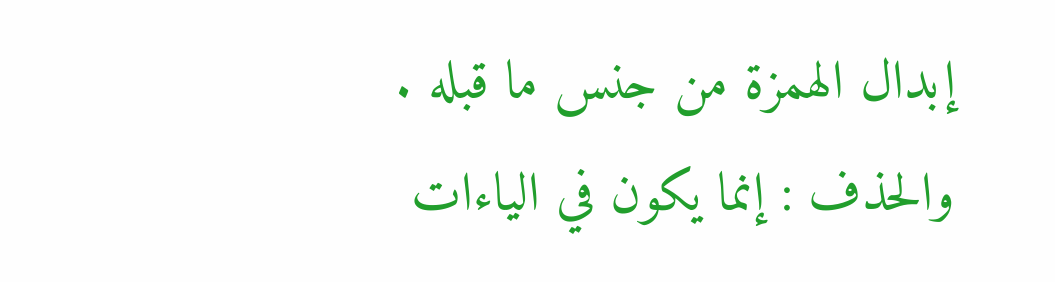إبدال الهمزة من جنس ما قبله .
والحذف : إنما يكون في الياءات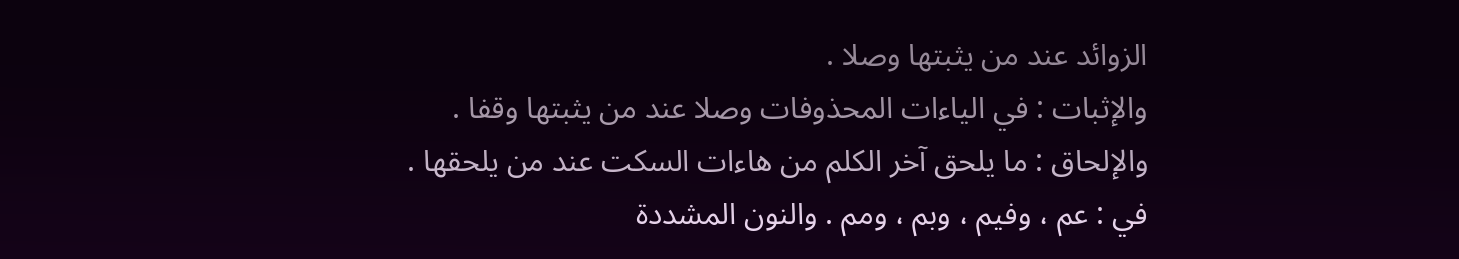الزوائد عند من يثبتها وصلا .
والإثبات : في الياءات المحذوفات وصلا عند من يثبتها وقفا .
والإلحاق : ما يلحق آخر الكلم من هاءات السكت عند من يلحقها .
في : عم ، وفيم ، وبم ، ومم . والنون المشددة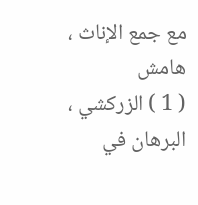مع جمع الإناث ،
هامش
( 1 ) الزركشي ، البرهان في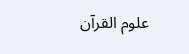علوم القرآن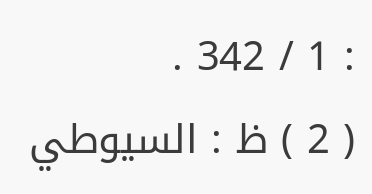: 1 / 342 .
( 2 ) ظ : السيوطي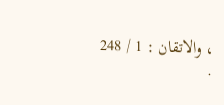، والاتقان : 1 / 248 .